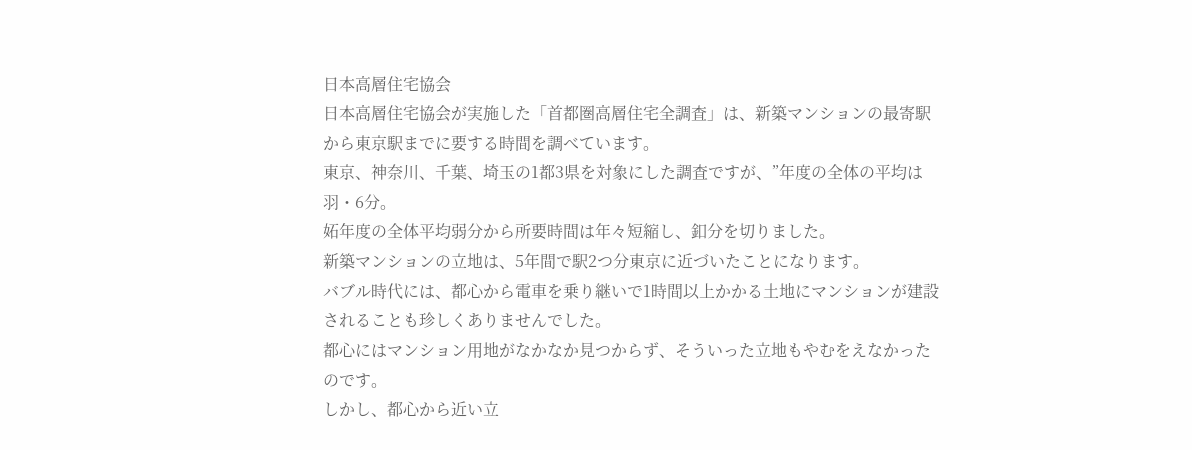日本高層住宅協会
日本高層住宅協会が実施した「首都圏高層住宅全調査」は、新築マンションの最寄駅から東京駅までに要する時間を調べています。
東京、神奈川、千葉、埼玉の1都3県を対象にした調査ですが、”年度の全体の平均は羽・6分。
妬年度の全体平均弱分から所要時間は年々短縮し、釦分を切りました。
新築マンションの立地は、5年間で駅2つ分東京に近づいたことになります。
バブル時代には、都心から電車を乗り継いで1時間以上かかる土地にマンションが建設されることも珍しくありませんでした。
都心にはマンション用地がなかなか見つからず、そういった立地もやむをえなかったのです。
しかし、都心から近い立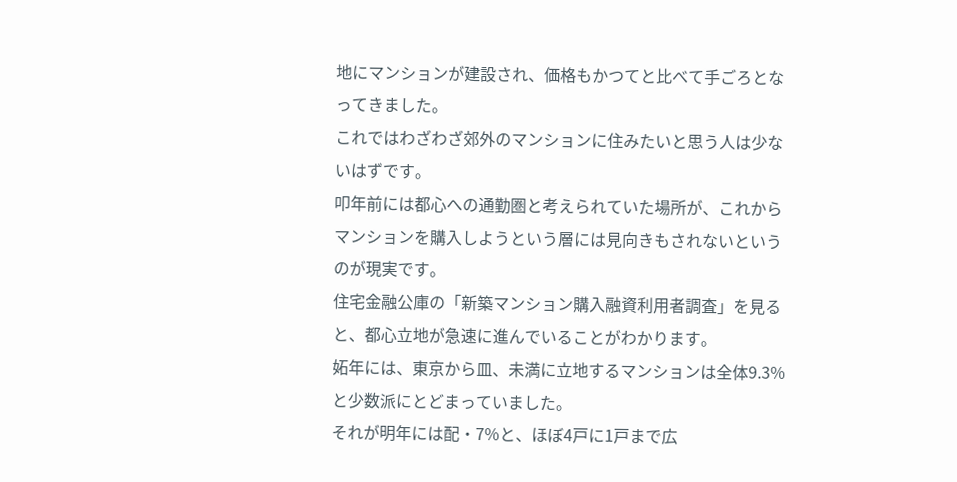地にマンションが建設され、価格もかつてと比べて手ごろとなってきました。
これではわざわざ郊外のマンションに住みたいと思う人は少ないはずです。
叩年前には都心への通勤圏と考えられていた場所が、これからマンションを購入しようという層には見向きもされないというのが現実です。
住宅金融公庫の「新築マンション購入融資利用者調査」を見ると、都心立地が急速に進んでいることがわかります。
妬年には、東京から皿、未満に立地するマンションは全体9.3%と少数派にとどまっていました。
それが明年には配・7%と、ほぼ4戸に1戸まで広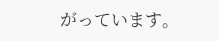がっています。